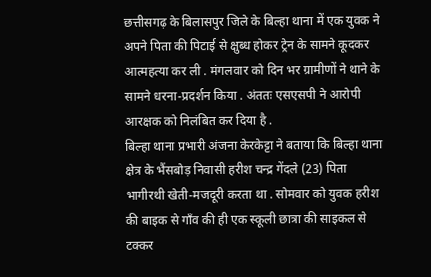छत्तीसगढ़ के बिलासपुर जिले के बिल्हा थाना में एक युवक ने अपने पिता की पिटाई से क्षुब्ध होकर ट्रेन के सामने कूदकर आत्महत्या कर ली . मंगलवार को दिन भर ग्रामीणों ने थाने के सामने धरना-प्रदर्शन किया . अंततः एसएसपी ने आरोपी आरक्षक को निलंबित कर दिया है .
बिल्हा थाना प्रभारी अंजना केरकेट्टा ने बताया कि बिल्हा थाना क्षेत्र के भैंसबोड़ निवासी हरीश चन्द्र गेंदले (23) पिता भागीरथी खेती-मजदूरी करता था . सोमवार को युवक हरीश की बाइक से गाँव की ही एक स्कूली छात्रा की साइकल से टक्कर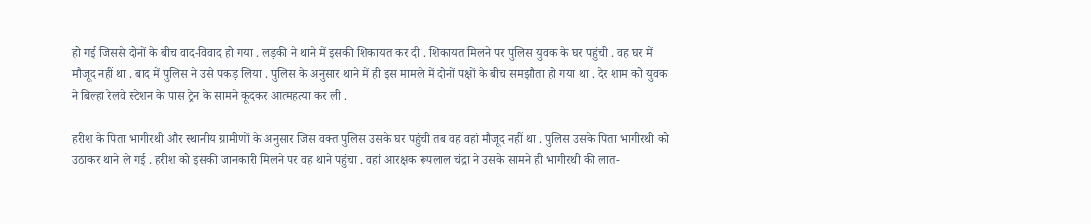हो गई जिससे दोनों के बीच वाद-विवाद हो गया . लड़की ने थाने में इसकी शिकायत कर दी . शिकायत मिलने पर पुलिस युवक के घर पहुंची . वह घर में मौजूद नहीं था . बाद में पुलिस ने उसे पकड़ लिया . पुलिस के अनुसार थाने में ही इस मामले में दोनों पक्षों के बीच समझौता हो गया था . देर शाम को युवक ने बिल्हा रेलवे स्टेशन के पास ट्रेन के सामने कूदकर आत्महत्या कर ली .

हरीश के पिता भागीरथी और स्थानीय ग्रामीणों के अनुसार जिस वक्त पुलिस उसके घर पहुंची तब वह वहां मौजूद नहीं था . पुलिस उसके पिता भागीरथी को उठाकर थाने ले गई . हरीश को इसकी जानकारी मिलने पर वह थाने पहुंचा . वहां आरक्षक रूपलाल चंद्रा ने उसके सामने ही भागीरथी की लात-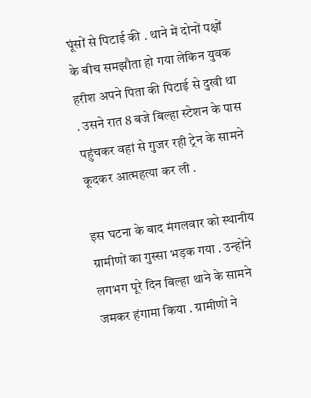घूंसों से पिटाई की . थाने में दोनों पक्षों के बीच समझौता हो गया लेकिन युवक हरीश अपने पिता की पिटाई से दुखी था . उसने रात 8 बजे बिल्हा स्टेशन के पास पहुंचकर वहां से गुजर रही ट्रेन के सामने कूदकर आत्महत्या कर ली .

इस घटना के बाद मंगलवार को स्थानीय ग्रामीणों का गुस्सा भड़क गया . उन्होंने लगभग पूरे दिन बिल्हा थाने के सामने जमकर हंगामा किया . ग्रामीणों ने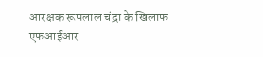आरक्षक रूपलाल चंद्रा के खिलाफ एफआईआर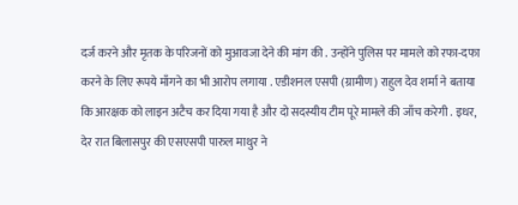दर्ज करने और मृतक के परिजनों को मुआवजा देने की मांग की . उन्होंने पुलिस पर मामले को रफा-दफा करने के लिए रूपये माँगने का भी आरोप लगाया . एडीशनल एसपी (ग्रामीण) राहुल देव शर्मा ने बताया कि आरक्षक को लाइन अटैच कर दिया गया है और दो सदस्यीय टीम पूरे मामले की जाँच करेगी . इधर, देर रात बिलासपुर की एसएसपी पारुल माथुर ने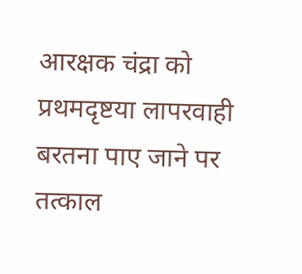आरक्षक चंद्रा को प्रथमदृष्टया लापरवाही बरतना पाए जाने पर तत्काल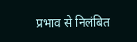प्रभाव से निलंबित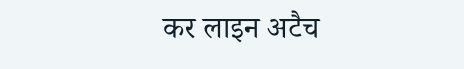कर लाइन अटैच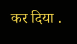कर दिया .